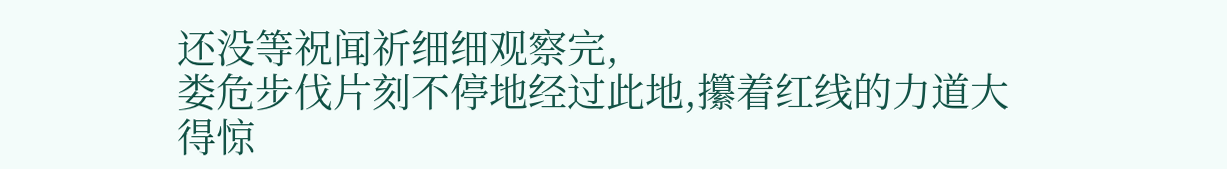还没等祝闻祈细细观察完,
娄危步伐片刻不停地经过此地,攥着红线的力道大得惊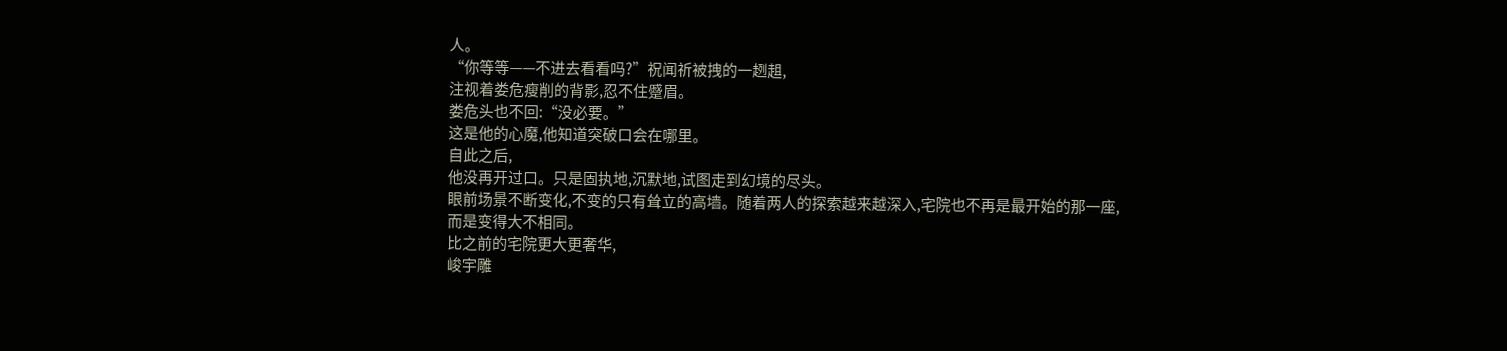人。
“你等等——不进去看看吗?”祝闻祈被拽的一趔趄,
注视着娄危瘦削的背影,忍不住蹙眉。
娄危头也不回:“没必要。”
这是他的心魔,他知道突破口会在哪里。
自此之后,
他没再开过口。只是固执地,沉默地,试图走到幻境的尽头。
眼前场景不断变化,不变的只有耸立的高墙。随着两人的探索越来越深入,宅院也不再是最开始的那一座,
而是变得大不相同。
比之前的宅院更大更奢华,
峻宇雕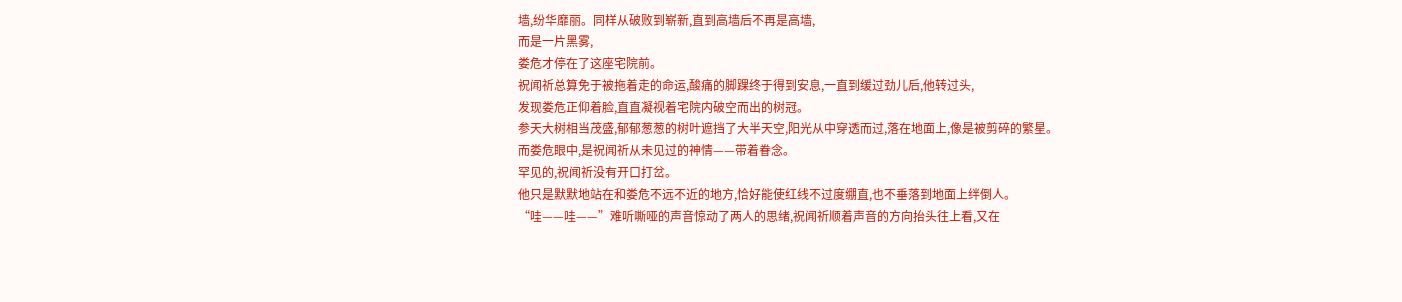墙,纷华靡丽。同样从破败到崭新,直到高墙后不再是高墙,
而是一片黑雾,
娄危才停在了这座宅院前。
祝闻祈总算免于被拖着走的命运,酸痛的脚踝终于得到安息,一直到缓过劲儿后,他转过头,
发现娄危正仰着脸,直直凝视着宅院内破空而出的树冠。
参天大树相当茂盛,郁郁葱葱的树叶遮挡了大半天空,阳光从中穿透而过,落在地面上,像是被剪碎的繁星。
而娄危眼中,是祝闻祈从未见过的神情——带着眷念。
罕见的,祝闻祈没有开口打岔。
他只是默默地站在和娄危不远不近的地方,恰好能使红线不过度绷直,也不垂落到地面上绊倒人。
“哇——哇——”难听嘶哑的声音惊动了两人的思绪,祝闻祈顺着声音的方向抬头往上看,又在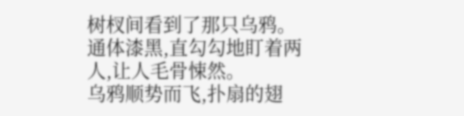树杈间看到了那只乌鸦。
通体漆黑,直勾勾地盯着两人,让人毛骨悚然。
乌鸦顺势而飞,扑扇的翅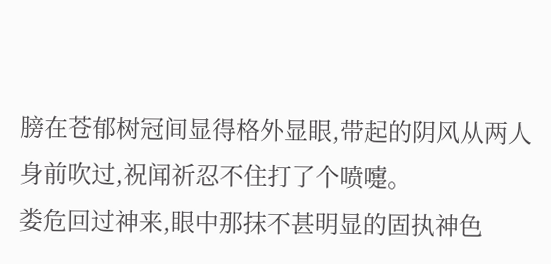膀在苍郁树冠间显得格外显眼,带起的阴风从两人身前吹过,祝闻祈忍不住打了个喷嚏。
娄危回过神来,眼中那抹不甚明显的固执神色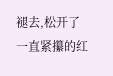褪去,松开了一直紧攥的红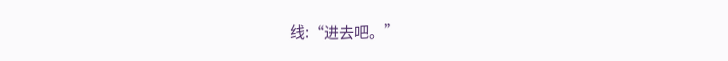线:“进去吧。”